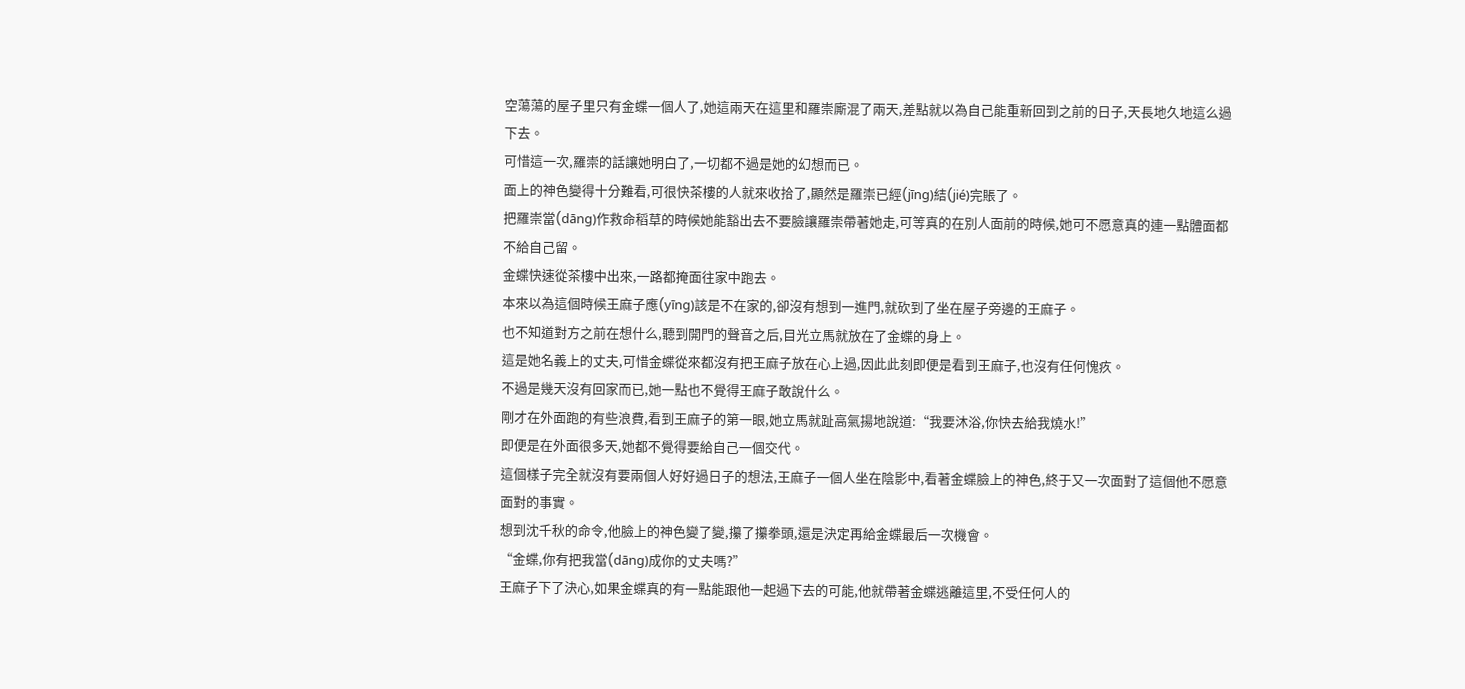空蕩蕩的屋子里只有金蝶一個人了,她這兩天在這里和羅崇廝混了兩天,差點就以為自己能重新回到之前的日子,天長地久地這么過下去。
可惜這一次,羅崇的話讓她明白了,一切都不過是她的幻想而已。
面上的神色變得十分難看,可很快茶樓的人就來收拾了,顯然是羅崇已經(jīng)結(jié)完賬了。
把羅崇當(dāng)作救命稻草的時候她能豁出去不要臉讓羅崇帶著她走,可等真的在別人面前的時候,她可不愿意真的連一點體面都不給自己留。
金蝶快速從茶樓中出來,一路都掩面往家中跑去。
本來以為這個時候王麻子應(yīng)該是不在家的,卻沒有想到一進門,就砍到了坐在屋子旁邊的王麻子。
也不知道對方之前在想什么,聽到開門的聲音之后,目光立馬就放在了金蝶的身上。
這是她名義上的丈夫,可惜金蝶從來都沒有把王麻子放在心上過,因此此刻即便是看到王麻子,也沒有任何愧疚。
不過是幾天沒有回家而已,她一點也不覺得王麻子敢說什么。
剛才在外面跑的有些浪費,看到王麻子的第一眼,她立馬就趾高氣揚地說道:“我要沐浴,你快去給我燒水!”
即便是在外面很多天,她都不覺得要給自己一個交代。
這個樣子完全就沒有要兩個人好好過日子的想法,王麻子一個人坐在陰影中,看著金蝶臉上的神色,終于又一次面對了這個他不愿意面對的事實。
想到沈千秋的命令,他臉上的神色變了變,攥了攥拳頭,還是決定再給金蝶最后一次機會。
“金蝶,你有把我當(dāng)成你的丈夫嗎?”
王麻子下了決心,如果金蝶真的有一點能跟他一起過下去的可能,他就帶著金蝶逃離這里,不受任何人的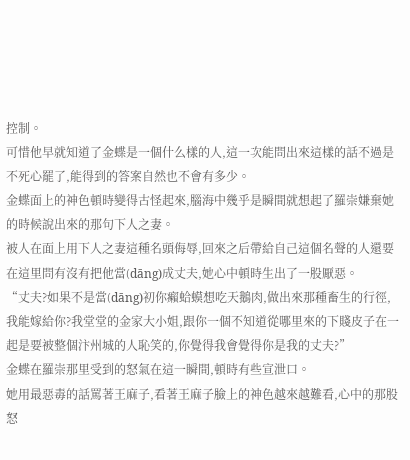控制。
可惜他早就知道了金蝶是一個什么樣的人,這一次能問出來這樣的話不過是不死心罷了,能得到的答案自然也不會有多少。
金蝶面上的神色頓時變得古怪起來,腦海中幾乎是瞬間就想起了羅崇嫌棄她的時候說出來的那句下人之妻。
被人在面上用下人之妻這種名頭侮辱,回來之后帶給自己這個名聲的人還要在這里問有沒有把他當(dāng)成丈夫,她心中頓時生出了一股厭惡。
“丈夫?如果不是當(dāng)初你癩蛤蟆想吃天鵝肉,做出來那種畜生的行徑,我能嫁給你?我堂堂的金家大小姐,跟你一個不知道從哪里來的下賤皮子在一起是要被整個汴州城的人恥笑的,你覺得我會覺得你是我的丈夫?”
金蝶在羅崇那里受到的怒氣在這一瞬間,頓時有些宣泄口。
她用最惡毒的話罵著王麻子,看著王麻子臉上的神色越來越難看,心中的那股怒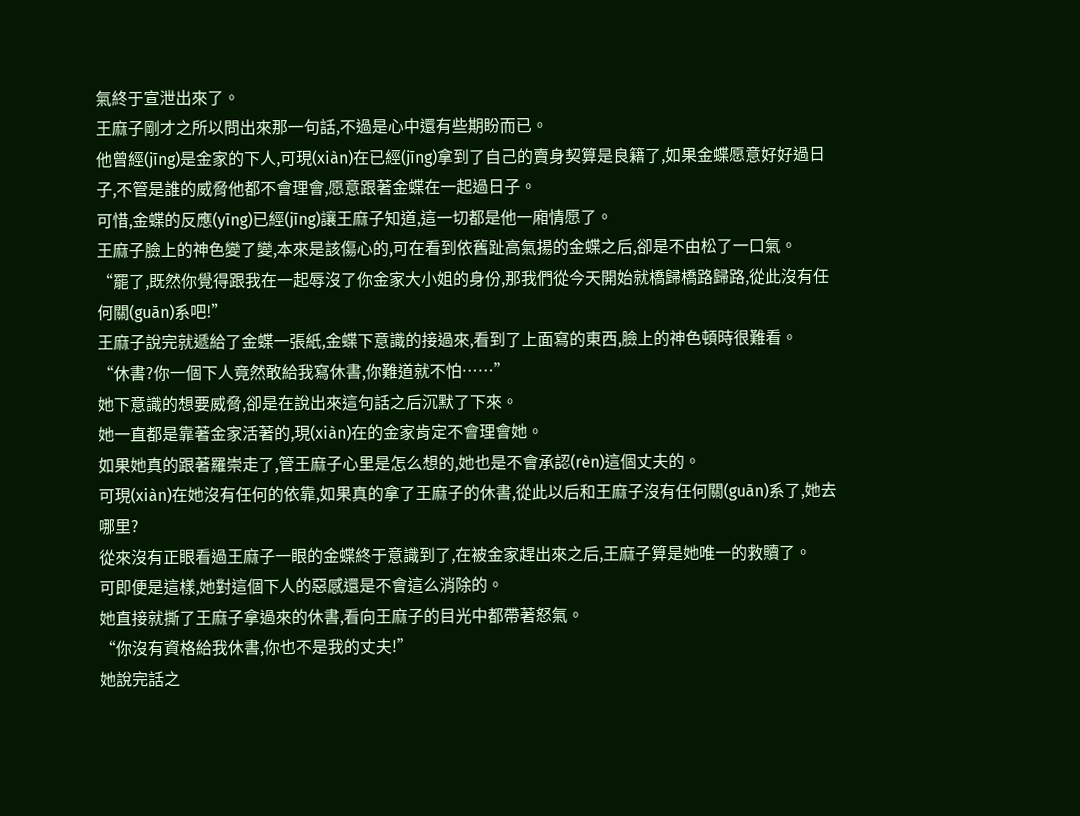氣終于宣泄出來了。
王麻子剛才之所以問出來那一句話,不過是心中還有些期盼而已。
他曾經(jīng)是金家的下人,可現(xiàn)在已經(jīng)拿到了自己的賣身契算是良籍了,如果金蝶愿意好好過日子,不管是誰的威脅他都不會理會,愿意跟著金蝶在一起過日子。
可惜,金蝶的反應(yīng)已經(jīng)讓王麻子知道,這一切都是他一廂情愿了。
王麻子臉上的神色變了變,本來是該傷心的,可在看到依舊趾高氣揚的金蝶之后,卻是不由松了一口氣。
“罷了,既然你覺得跟我在一起辱沒了你金家大小姐的身份,那我們從今天開始就橋歸橋路歸路,從此沒有任何關(guān)系吧!”
王麻子說完就遞給了金蝶一張紙,金蝶下意識的接過來,看到了上面寫的東西,臉上的神色頓時很難看。
“休書?你一個下人竟然敢給我寫休書,你難道就不怕……”
她下意識的想要威脅,卻是在說出來這句話之后沉默了下來。
她一直都是靠著金家活著的,現(xiàn)在的金家肯定不會理會她。
如果她真的跟著羅崇走了,管王麻子心里是怎么想的,她也是不會承認(rèn)這個丈夫的。
可現(xiàn)在她沒有任何的依靠,如果真的拿了王麻子的休書,從此以后和王麻子沒有任何關(guān)系了,她去哪里?
從來沒有正眼看過王麻子一眼的金蝶終于意識到了,在被金家趕出來之后,王麻子算是她唯一的救贖了。
可即便是這樣,她對這個下人的惡感還是不會這么消除的。
她直接就撕了王麻子拿過來的休書,看向王麻子的目光中都帶著怒氣。
“你沒有資格給我休書,你也不是我的丈夫!”
她說完話之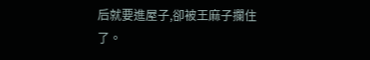后就要進屋子,卻被王麻子攔住了。